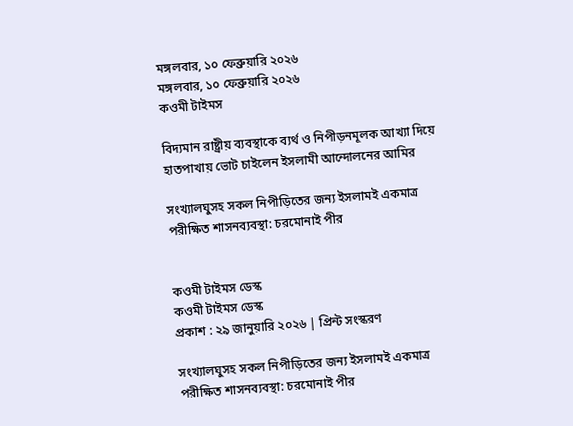মঙ্গলবার, ১০ ফেব্রুয়ারি ২০২৬
মঙ্গলবার, ১০ ফেব্রুয়ারি ২০২৬
কওমী টাইমস

বিদ্যমান রাষ্ট্রীয় ব্যবস্থাকে ব্যর্থ ও নিপীড়নমূলক আখ্যা দিয়ে হাতপাখায় ভোট চাইলেন ইসলামী আন্দোলনের আমির

সংখ্যালঘুসহ সকল নিপীড়িতের জন্য ইসলামই একমাত্র পরীক্ষিত শাসনব্যবস্থা: চরমোনাই পীর


কওমী টাইমস ডেস্ক
কওমী টাইমস ডেস্ক
প্রকাশ : ২৯ জানুয়ারি ২০২৬ | প্রিন্ট সংস্করণ

সংখ্যালঘুসহ সকল নিপীড়িতের জন্য ইসলামই একমাত্র পরীক্ষিত শাসনব্যবস্থা: চরমোনাই পীর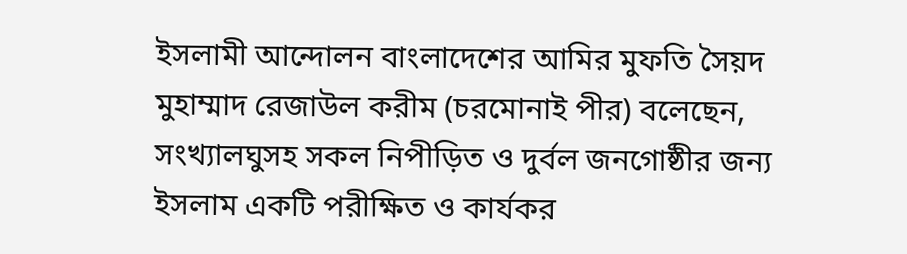ইসলামী আন্দোলন বাংলাদেশের আমির মুফতি সৈয়দ মুহাম্মাদ রেজাউল করীম (চরমোনাই পীর) বলেছেন, সংখ্যালঘুসহ সকল নিপীড়িত ও দুর্বল জনগোষ্ঠীর জন্য ইসলাম একটি পরীক্ষিত ও কার্যকর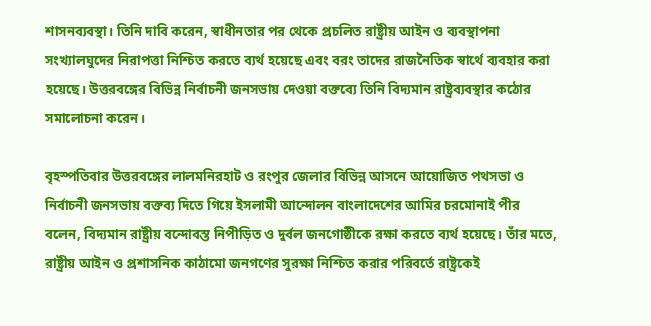শাসনব্যবস্থা। তিনি দাবি করেন, স্বাধীনতার পর থেকে প্রচলিত রাষ্ট্রীয় আইন ও ব্যবস্থাপনা সংখ্যালঘুদের নিরাপত্তা নিশ্চিত করতে ব্যর্থ হয়েছে এবং বরং তাদের রাজনৈতিক স্বার্থে ব্যবহার করা হয়েছে। উত্তরবঙ্গের বিভিন্ন নির্বাচনী জনসভায় দেওয়া বক্তব্যে তিনি বিদ্যমান রাষ্ট্রব্যবস্থার কঠোর সমালোচনা করেন।

বৃহস্পতিবার উত্তরবঙ্গের লালমনিরহাট ও রংপুর জেলার বিভিন্ন আসনে আয়োজিত পথসভা ও নির্বাচনী জনসভায় বক্তব্য দিতে গিয়ে ইসলামী আন্দোলন বাংলাদেশের আমির চরমোনাই পীর বলেন, বিদ্যমান রাষ্ট্রীয় বন্দোবস্ত নিপীড়িত ও দুর্বল জনগোষ্ঠীকে রক্ষা করতে ব্যর্থ হয়েছে। তাঁর মতে, রাষ্ট্রীয় আইন ও প্রশাসনিক কাঠামো জনগণের সুরক্ষা নিশ্চিত করার পরিবর্তে রাষ্ট্রকেই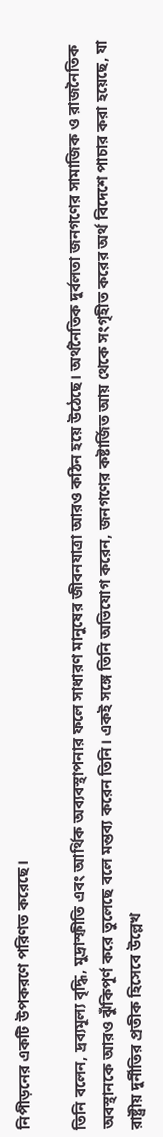নিপীড়নের একটি উপকরণে পরিণত করেছে।

তিনি বলেন, দ্রব্যমূল্য বৃদ্ধি, মুদ্রাস্ফীতি এবং আর্থিক অব্যবস্থাপনার ফলে সাধারণ মানুষের জীবনযাত্রা আরও কঠিন হয়ে উঠেছে। অর্থনৈতিক দুর্বলতা জনগণের সামাজিক ও রাজনৈতিক অবস্থানকে আরও ঝুঁকিপূর্ণ করে তুলেছে বলে মন্তব্য করেন তিনি। একই সঙ্গে তিনি অভিযোগ করেন, জনগণের কষ্টার্জিত আয় থেকে সংগৃহীত করের অর্থ বিদেশে পাচার করা হয়েছে, যা রাষ্ট্রীয় দুর্নীতির প্রতীক হিসেবে উল্লেখ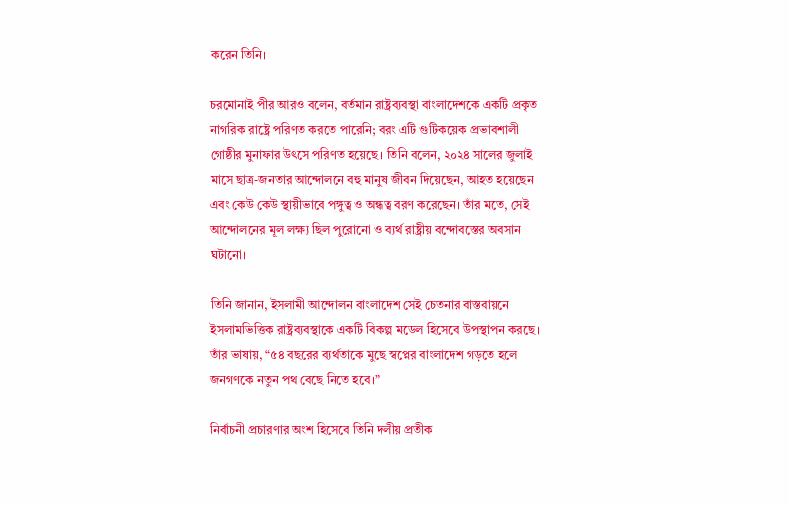করেন তিনি।

চরমোনাই পীর আরও বলেন, বর্তমান রাষ্ট্রব্যবস্থা বাংলাদেশকে একটি প্রকৃত নাগরিক রাষ্ট্রে পরিণত করতে পারেনি; বরং এটি গুটিকয়েক প্রভাবশালী গোষ্ঠীর মুনাফার উৎসে পরিণত হয়েছে। তিনি বলেন, ২০২৪ সালের জুলাই মাসে ছাত্র-জনতার আন্দোলনে বহু মানুষ জীবন দিয়েছেন, আহত হয়েছেন এবং কেউ কেউ স্থায়ীভাবে পঙ্গুত্ব ও অন্ধত্ব বরণ করেছেন। তাঁর মতে, সেই আন্দোলনের মূল লক্ষ্য ছিল পুরোনো ও ব্যর্থ রাষ্ট্রীয় বন্দোবস্তের অবসান ঘটানো।

তিনি জানান, ইসলামী আন্দোলন বাংলাদেশ সেই চেতনার বাস্তবায়নে ইসলামভিত্তিক রাষ্ট্রব্যবস্থাকে একটি বিকল্প মডেল হিসেবে উপস্থাপন করছে। তাঁর ভাষায়, “৫৪ বছরের ব্যর্থতাকে মুছে স্বপ্নের বাংলাদেশ গড়তে হলে জনগণকে নতুন পথ বেছে নিতে হবে।”

নির্বাচনী প্রচারণার অংশ হিসেবে তিনি দলীয় প্রতীক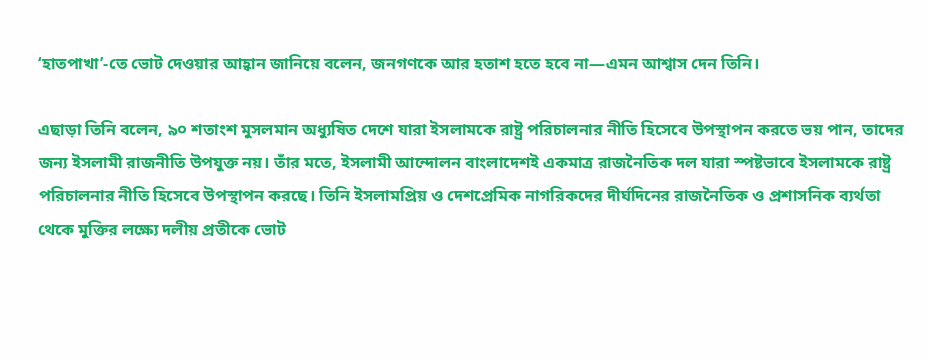‘হাতপাখা’-তে ভোট দেওয়ার আহ্বান জানিয়ে বলেন, জনগণকে আর হতাশ হতে হবে না—এমন আশ্বাস দেন তিনি।

এছাড়া তিনি বলেন, ৯০ শতাংশ মুসলমান অধ্যুষিত দেশে যারা ইসলামকে রাষ্ট্র পরিচালনার নীতি হিসেবে উপস্থাপন করতে ভয় পান, তাদের জন্য ইসলামী রাজনীতি উপযুক্ত নয়। তাঁর মতে, ইসলামী আন্দোলন বাংলাদেশই একমাত্র রাজনৈতিক দল যারা স্পষ্টভাবে ইসলামকে রাষ্ট্র পরিচালনার নীতি হিসেবে উপস্থাপন করছে। তিনি ইসলামপ্রিয় ও দেশপ্রেমিক নাগরিকদের দীর্ঘদিনের রাজনৈতিক ও প্রশাসনিক ব্যর্থতা থেকে মুক্তির লক্ষ্যে দলীয় প্রতীকে ভোট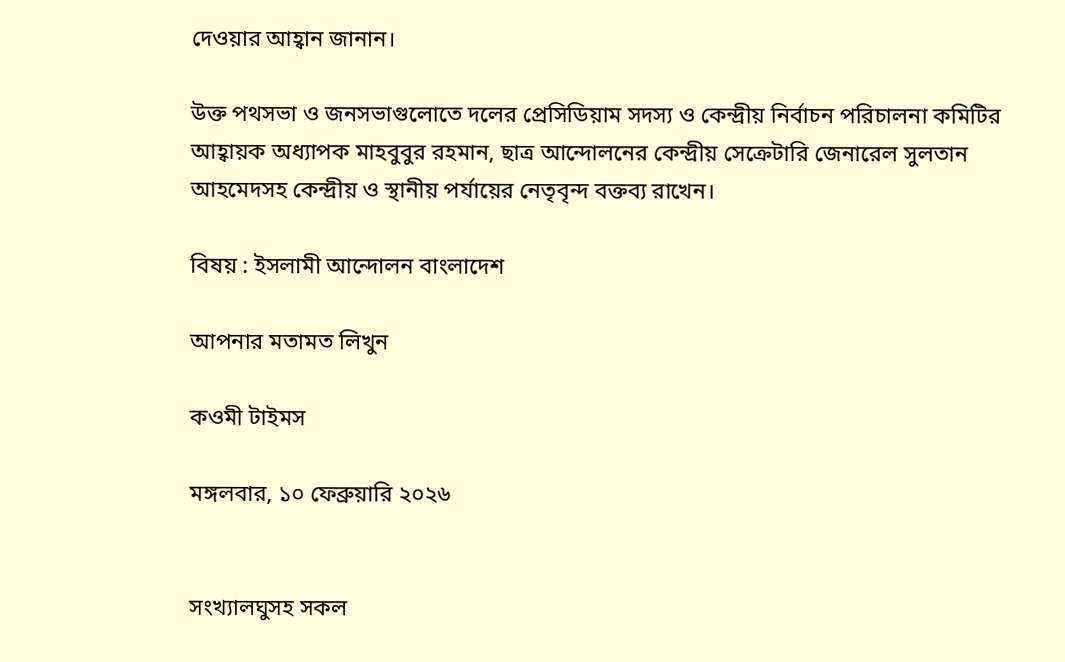দেওয়ার আহ্বান জানান।

উক্ত পথসভা ও জনসভাগুলোতে দলের প্রেসিডিয়াম সদস্য ও কেন্দ্রীয় নির্বাচন পরিচালনা কমিটির আহ্বায়ক অধ্যাপক মাহবুবুর রহমান, ছাত্র আন্দোলনের কেন্দ্রীয় সেক্রেটারি জেনারেল সুলতান আহমেদসহ কেন্দ্রীয় ও স্থানীয় পর্যায়ের নেতৃবৃন্দ বক্তব্য রাখেন।

বিষয় : ইসলামী আন্দোলন বাংলাদেশ

আপনার মতামত লিখুন

কওমী টাইমস

মঙ্গলবার, ১০ ফেব্রুয়ারি ২০২৬


সংখ্যালঘুসহ সকল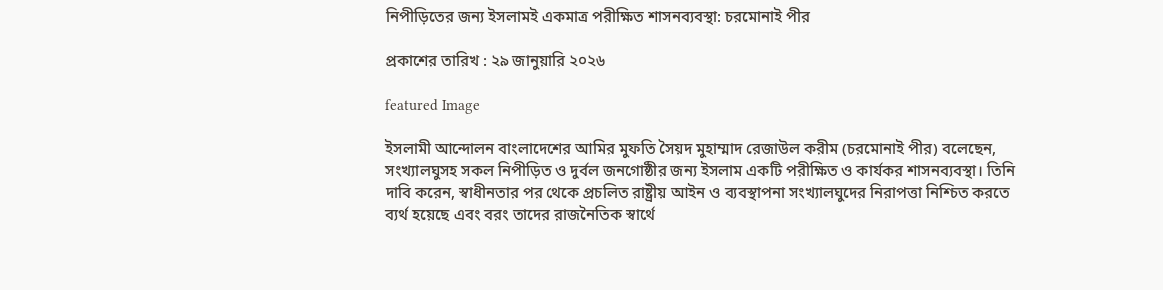নিপীড়িতের জন্য ইসলামই একমাত্র পরীক্ষিত শাসনব্যবস্থা: চরমোনাই পীর

প্রকাশের তারিখ : ২৯ জানুয়ারি ২০২৬

featured Image

ইসলামী আন্দোলন বাংলাদেশের আমির মুফতি সৈয়দ মুহাম্মাদ রেজাউল করীম (চরমোনাই পীর) বলেছেন, সংখ্যালঘুসহ সকল নিপীড়িত ও দুর্বল জনগোষ্ঠীর জন্য ইসলাম একটি পরীক্ষিত ও কার্যকর শাসনব্যবস্থা। তিনি দাবি করেন, স্বাধীনতার পর থেকে প্রচলিত রাষ্ট্রীয় আইন ও ব্যবস্থাপনা সংখ্যালঘুদের নিরাপত্তা নিশ্চিত করতে ব্যর্থ হয়েছে এবং বরং তাদের রাজনৈতিক স্বার্থে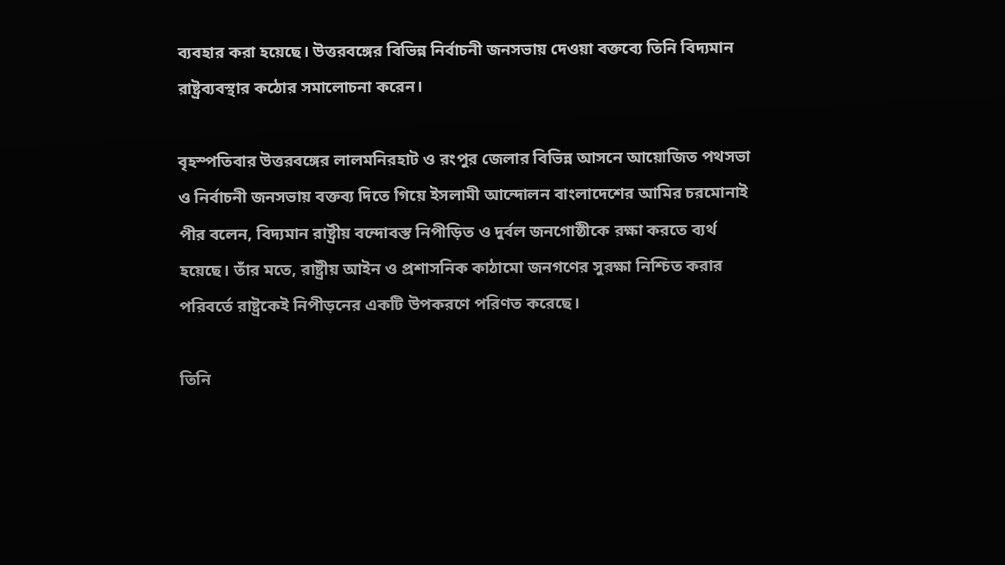ব্যবহার করা হয়েছে। উত্তরবঙ্গের বিভিন্ন নির্বাচনী জনসভায় দেওয়া বক্তব্যে তিনি বিদ্যমান রাষ্ট্রব্যবস্থার কঠোর সমালোচনা করেন।

বৃহস্পতিবার উত্তরবঙ্গের লালমনিরহাট ও রংপুর জেলার বিভিন্ন আসনে আয়োজিত পথসভা ও নির্বাচনী জনসভায় বক্তব্য দিতে গিয়ে ইসলামী আন্দোলন বাংলাদেশের আমির চরমোনাই পীর বলেন, বিদ্যমান রাষ্ট্রীয় বন্দোবস্ত নিপীড়িত ও দুর্বল জনগোষ্ঠীকে রক্ষা করতে ব্যর্থ হয়েছে। তাঁর মতে, রাষ্ট্রীয় আইন ও প্রশাসনিক কাঠামো জনগণের সুরক্ষা নিশ্চিত করার পরিবর্তে রাষ্ট্রকেই নিপীড়নের একটি উপকরণে পরিণত করেছে।

তিনি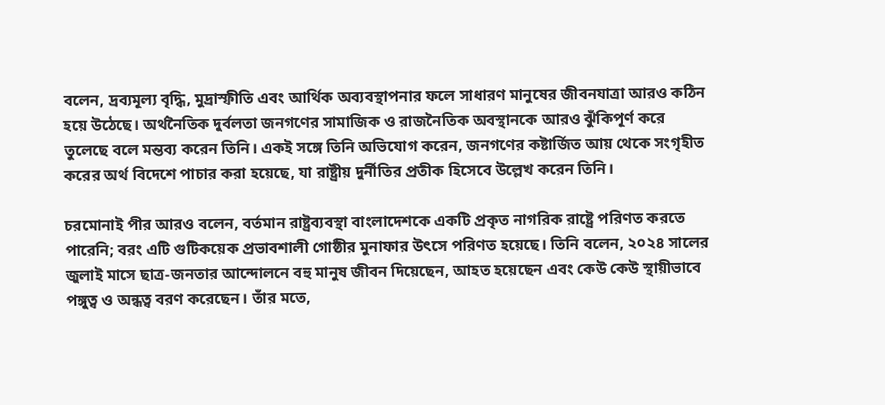বলেন, দ্রব্যমূল্য বৃদ্ধি, মুদ্রাস্ফীতি এবং আর্থিক অব্যবস্থাপনার ফলে সাধারণ মানুষের জীবনযাত্রা আরও কঠিন হয়ে উঠেছে। অর্থনৈতিক দুর্বলতা জনগণের সামাজিক ও রাজনৈতিক অবস্থানকে আরও ঝুঁকিপূর্ণ করে তুলেছে বলে মন্তব্য করেন তিনি। একই সঙ্গে তিনি অভিযোগ করেন, জনগণের কষ্টার্জিত আয় থেকে সংগৃহীত করের অর্থ বিদেশে পাচার করা হয়েছে, যা রাষ্ট্রীয় দুর্নীতির প্রতীক হিসেবে উল্লেখ করেন তিনি।

চরমোনাই পীর আরও বলেন, বর্তমান রাষ্ট্রব্যবস্থা বাংলাদেশকে একটি প্রকৃত নাগরিক রাষ্ট্রে পরিণত করতে পারেনি; বরং এটি গুটিকয়েক প্রভাবশালী গোষ্ঠীর মুনাফার উৎসে পরিণত হয়েছে। তিনি বলেন, ২০২৪ সালের জুলাই মাসে ছাত্র-জনতার আন্দোলনে বহু মানুষ জীবন দিয়েছেন, আহত হয়েছেন এবং কেউ কেউ স্থায়ীভাবে পঙ্গুত্ব ও অন্ধত্ব বরণ করেছেন। তাঁর মতে,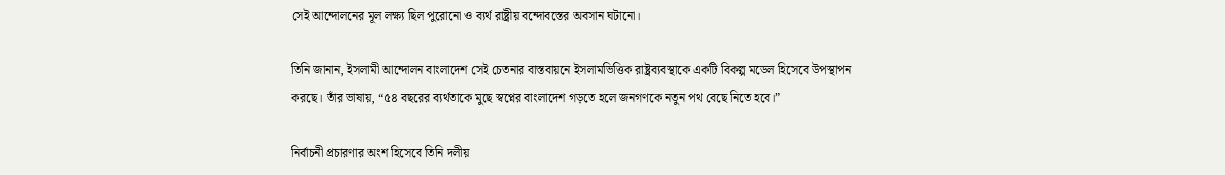সেই আন্দোলনের মূল লক্ষ্য ছিল পুরোনো ও ব্যর্থ রাষ্ট্রীয় বন্দোবস্তের অবসান ঘটানো।

তিনি জানান, ইসলামী আন্দোলন বাংলাদেশ সেই চেতনার বাস্তবায়নে ইসলামভিত্তিক রাষ্ট্রব্যবস্থাকে একটি বিকল্প মডেল হিসেবে উপস্থাপন করছে। তাঁর ভাষায়, “৫৪ বছরের ব্যর্থতাকে মুছে স্বপ্নের বাংলাদেশ গড়তে হলে জনগণকে নতুন পথ বেছে নিতে হবে।”

নির্বাচনী প্রচারণার অংশ হিসেবে তিনি দলীয়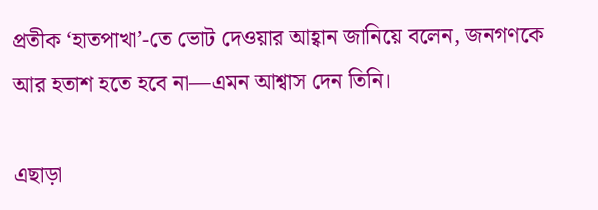প্রতীক ‘হাতপাখা’-তে ভোট দেওয়ার আহ্বান জানিয়ে বলেন, জনগণকে আর হতাশ হতে হবে না—এমন আশ্বাস দেন তিনি।

এছাড়া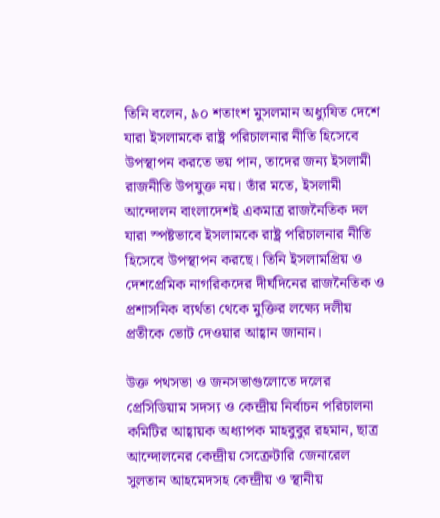তিনি বলেন, ৯০ শতাংশ মুসলমান অধ্যুষিত দেশে যারা ইসলামকে রাষ্ট্র পরিচালনার নীতি হিসেবে উপস্থাপন করতে ভয় পান, তাদের জন্য ইসলামী রাজনীতি উপযুক্ত নয়। তাঁর মতে, ইসলামী আন্দোলন বাংলাদেশই একমাত্র রাজনৈতিক দল যারা স্পষ্টভাবে ইসলামকে রাষ্ট্র পরিচালনার নীতি হিসেবে উপস্থাপন করছে। তিনি ইসলামপ্রিয় ও দেশপ্রেমিক নাগরিকদের দীর্ঘদিনের রাজনৈতিক ও প্রশাসনিক ব্যর্থতা থেকে মুক্তির লক্ষ্যে দলীয় প্রতীকে ভোট দেওয়ার আহ্বান জানান।

উক্ত পথসভা ও জনসভাগুলোতে দলের প্রেসিডিয়াম সদস্য ও কেন্দ্রীয় নির্বাচন পরিচালনা কমিটির আহ্বায়ক অধ্যাপক মাহবুবুর রহমান, ছাত্র আন্দোলনের কেন্দ্রীয় সেক্রেটারি জেনারেল সুলতান আহমেদসহ কেন্দ্রীয় ও স্থানীয়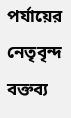পর্যায়ের নেতৃবৃন্দ বক্তব্য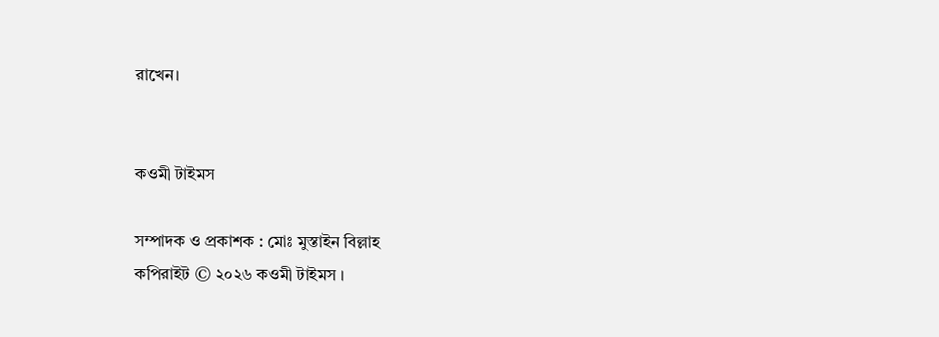রাখেন।


কওমী টাইমস

সম্পাদক ও প্রকাশক : মোঃ মুস্তাইন বিল্লাহ
কপিরাইট © ২০২৬ কওমী টাইমস ।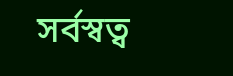সর্বস্বত্ব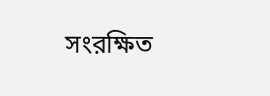সংরক্ষিত